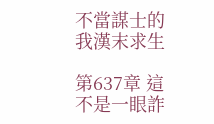不當謀士的我漢末求生

第637章 這不是一眼詐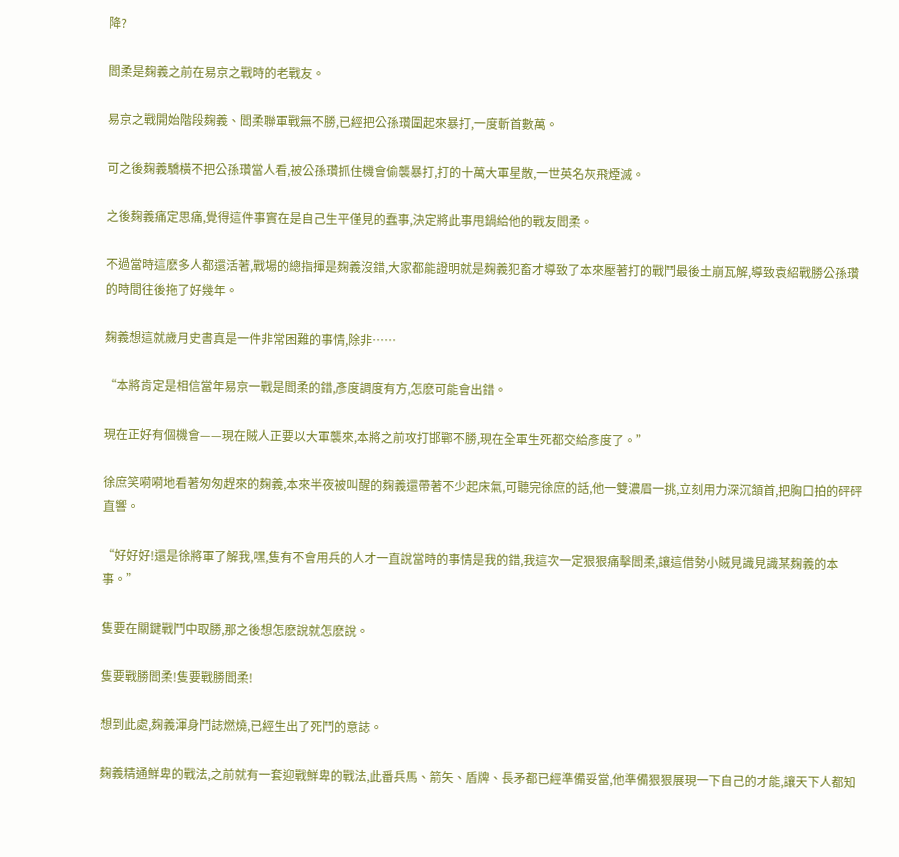降?

閻柔是麹義之前在易京之戰時的老戰友。

易京之戰開始階段麹義、閻柔聯軍戰無不勝,已經把公孫瓚圍起來暴打,一度斬首數萬。

可之後麹義驕橫不把公孫瓚當人看,被公孫瓚抓住機會偷襲暴打,打的十萬大軍星散,一世英名灰飛煙滅。

之後麹義痛定思痛,覺得這件事實在是自己生平僅見的蠢事,決定將此事甩鍋給他的戰友閻柔。

不過當時這麽多人都還活著,戰場的總指揮是麹義沒錯,大家都能證明就是麹義犯畜才導致了本來壓著打的戰鬥最後土崩瓦解,導致袁紹戰勝公孫瓚的時間往後拖了好幾年。

麹義想這就歲月史書真是一件非常困難的事情,除非……

“本將肯定是相信當年易京一戰是閻柔的錯,彥度調度有方,怎麽可能會出錯。

現在正好有個機會——現在賊人正要以大軍襲來,本將之前攻打邯鄲不勝,現在全軍生死都交給彥度了。”

徐庶笑嗬嗬地看著匆匆趕來的麹義,本來半夜被叫醒的麹義還帶著不少起床氣,可聽完徐庶的話,他一雙濃眉一挑,立刻用力深沉頷首,把胸口拍的砰砰直響。

“好好好!還是徐將軍了解我,嘿,隻有不會用兵的人才一直說當時的事情是我的錯,我這次一定狠狠痛擊閻柔,讓這借勢小賊見識見識某麹義的本事。”

隻要在關鍵戰鬥中取勝,那之後想怎麽說就怎麽說。

隻要戰勝閻柔!隻要戰勝閻柔!

想到此處,麹義渾身鬥誌燃燒,已經生出了死鬥的意誌。

麹義精通鮮卑的戰法,之前就有一套迎戰鮮卑的戰法,此番兵馬、箭矢、盾牌、長矛都已經準備妥當,他準備狠狠展現一下自己的才能,讓天下人都知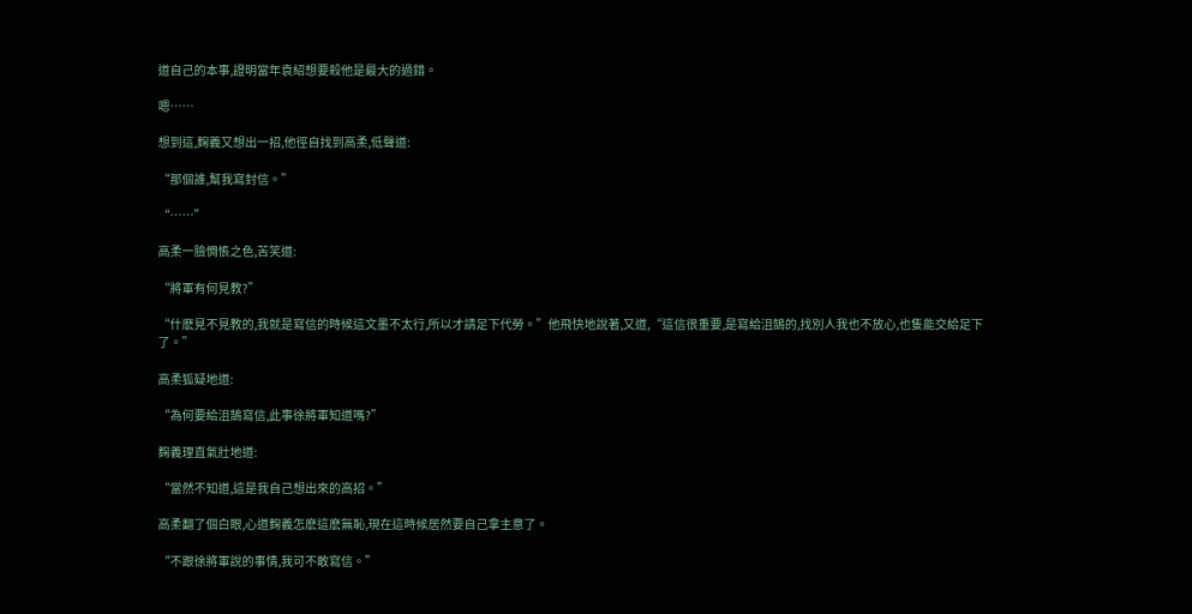道自己的本事,證明當年袁紹想要殺他是最大的過錯。

嗯……

想到這,麹義又想出一招,他徑自找到高柔,低聲道:

“那個誰,幫我寫封信。”

“……”

高柔一臉惆悵之色,苦笑道:

“將軍有何見教?”

“什麽見不見教的,我就是寫信的時候這文墨不太行,所以才請足下代勞。”他飛快地說著,又道,“這信很重要,是寫給沮鵠的,找別人我也不放心,也隻能交給足下了。”

高柔狐疑地道:

“為何要給沮鵠寫信,此事徐將軍知道嗎?”

麹義理直氣壯地道:

“當然不知道,這是我自己想出來的高招。”

高柔翻了個白眼,心道麹義怎麽這麽無恥,現在這時候居然要自己拿主意了。

“不跟徐將軍說的事情,我可不敢寫信。”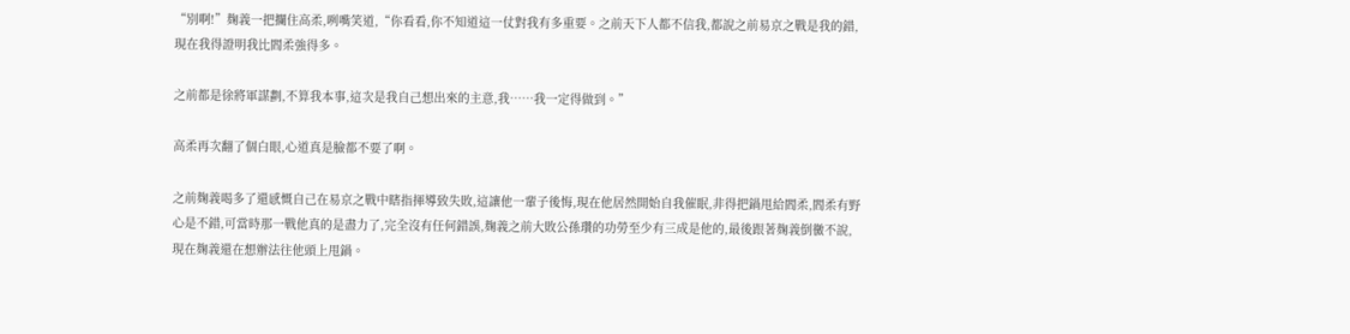“別啊!”麹義一把攔住高柔,咧嘴笑道,“你看看,你不知道這一仗對我有多重要。之前天下人都不信我,都說之前易京之戰是我的錯,現在我得證明我比閻柔強得多。

之前都是徐將軍謀劃,不算我本事,這次是我自己想出來的主意,我……我一定得做到。”

高柔再次翻了個白眼,心道真是臉都不要了啊。

之前麹義喝多了還感慨自己在易京之戰中瞎指揮導致失敗,這讓他一輩子後悔,現在他居然開始自我催眠,非得把鍋甩給閻柔,閻柔有野心是不錯,可當時那一戰他真的是盡力了,完全沒有任何錯誤,麹義之前大敗公孫瓚的功勞至少有三成是他的,最後跟著麹義倒黴不說,現在麹義還在想辦法往他頭上甩鍋。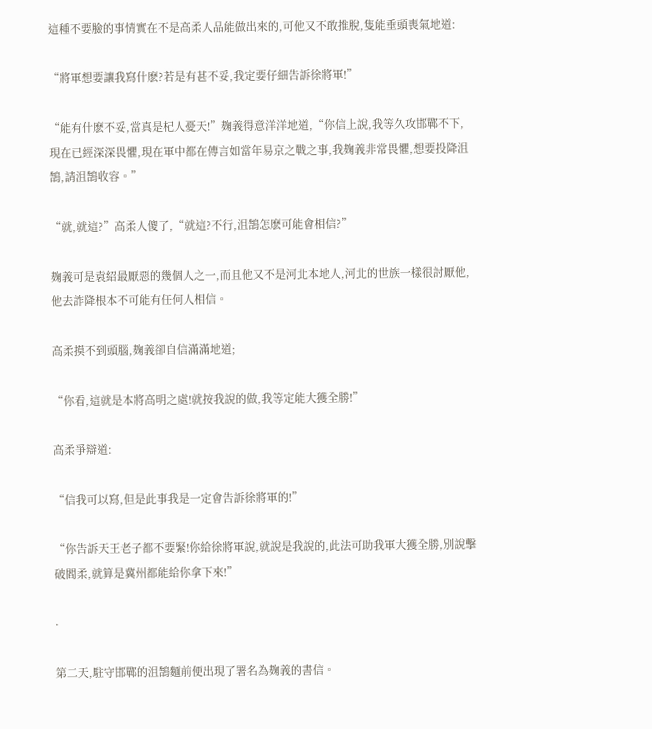這種不要臉的事情實在不是高柔人品能做出來的,可他又不敢推脫,隻能垂頭喪氣地道:

“將軍想要讓我寫什麽?若是有甚不妥,我定要仔細告訴徐將軍!”

“能有什麽不妥,當真是杞人憂天!”麹義得意洋洋地道,“你信上說,我等久攻邯鄲不下,現在已經深深畏懼,現在軍中都在傳言如當年易京之戰之事,我麹義非常畏懼,想要投降沮鵠,請沮鵠收容。”

“就,就這?”高柔人傻了,“就這?不行,沮鵠怎麽可能會相信?”

麹義可是袁紹最厭惡的幾個人之一,而且他又不是河北本地人,河北的世族一樣很討厭他,他去詐降根本不可能有任何人相信。

高柔摸不到頭腦,麹義卻自信滿滿地道;

“你看,這就是本將高明之處!就按我說的做,我等定能大獲全勝!”

高柔爭辯道:

“信我可以寫,但是此事我是一定會告訴徐將軍的!”

“你告訴天王老子都不要緊!你給徐將軍說,就說是我說的,此法可助我軍大獲全勝,別說擊破閻柔,就算是冀州都能給你拿下來!”

·

第二天,駐守邯鄲的沮鵠麵前便出現了署名為麹義的書信。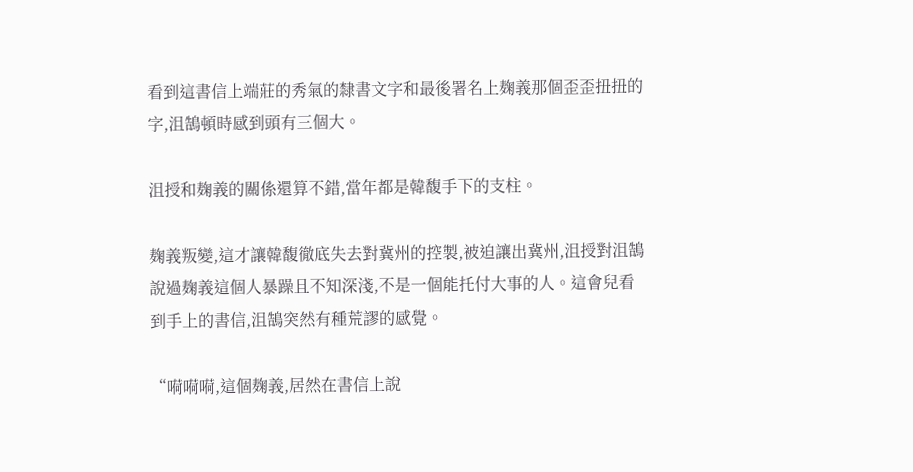看到這書信上端莊的秀氣的隸書文字和最後署名上麹義那個歪歪扭扭的字,沮鵠頓時感到頭有三個大。

沮授和麹義的關係還算不錯,當年都是韓馥手下的支柱。

麹義叛變,這才讓韓馥徹底失去對冀州的控製,被迫讓出冀州,沮授對沮鵠說過麹義這個人暴躁且不知深淺,不是一個能托付大事的人。這會兒看到手上的書信,沮鵠突然有種荒謬的感覺。

“嗬嗬嗬,這個麹義,居然在書信上說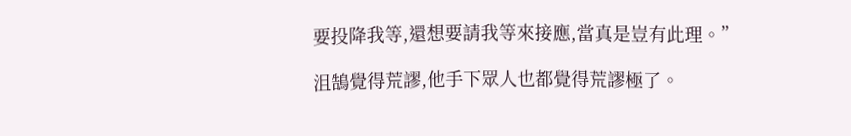要投降我等,還想要請我等來接應,當真是豈有此理。”

沮鵠覺得荒謬,他手下眾人也都覺得荒謬極了。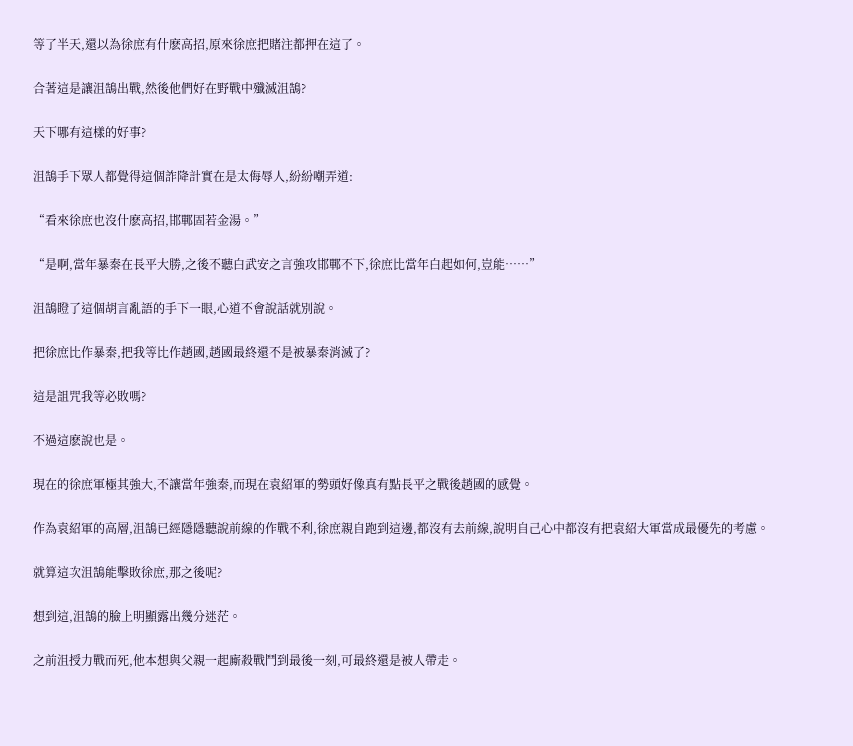等了半天,還以為徐庶有什麽高招,原來徐庶把賭注都押在這了。

合著這是讓沮鵠出戰,然後他們好在野戰中殲滅沮鵠?

天下哪有這樣的好事?

沮鵠手下眾人都覺得這個詐降計實在是太侮辱人,紛紛嘲弄道:

“看來徐庶也沒什麽高招,邯鄲固若金湯。”

“是啊,當年暴秦在長平大勝,之後不聽白武安之言強攻邯鄲不下,徐庶比當年白起如何,豈能……”

沮鵠瞪了這個胡言亂語的手下一眼,心道不會說話就別說。

把徐庶比作暴秦,把我等比作趙國,趙國最終還不是被暴秦消滅了?

這是詛咒我等必敗嗎?

不過這麽說也是。

現在的徐庶軍極其強大,不讓當年強秦,而現在袁紹軍的勢頭好像真有點長平之戰後趙國的感覺。

作為袁紹軍的高層,沮鵠已經隱隱聽說前線的作戰不利,徐庶親自跑到這邊,都沒有去前線,說明自己心中都沒有把袁紹大軍當成最優先的考慮。

就算這次沮鵠能擊敗徐庶,那之後呢?

想到這,沮鵠的臉上明顯露出幾分迷茫。

之前沮授力戰而死,他本想與父親一起廝殺戰鬥到最後一刻,可最終還是被人帶走。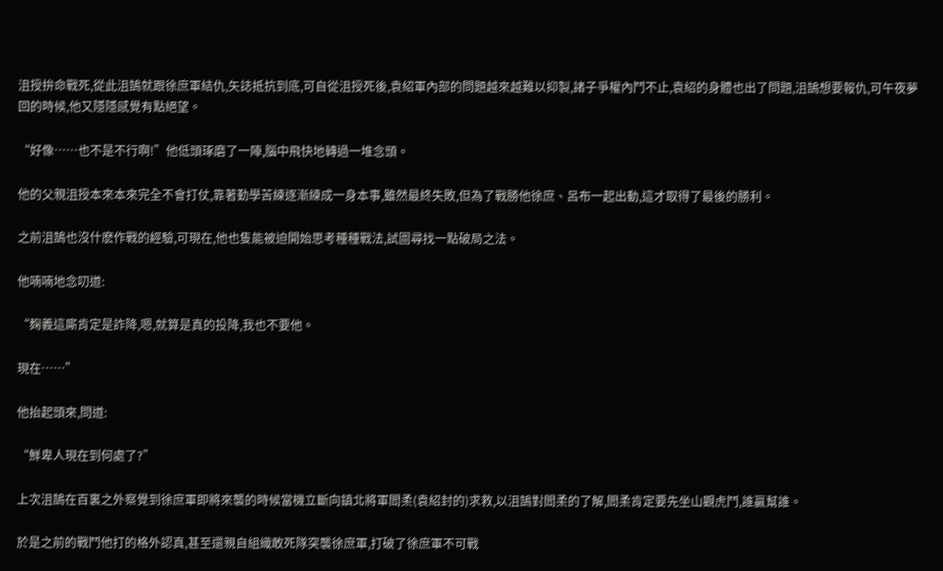沮授拚命戰死,從此沮鵠就跟徐庶軍結仇,矢誌抵抗到底,可自從沮授死後,袁紹軍內部的問題越來越難以抑製,諸子爭權內鬥不止,袁紹的身體也出了問題,沮鵠想要報仇,可午夜夢回的時候,他又隱隱感覺有點絕望。

“好像……也不是不行啊!”他低頭琢磨了一陣,腦中飛快地轉過一堆念頭。

他的父親沮授本來本來完全不會打仗,靠著勤學苦練逐漸練成一身本事,雖然最終失敗,但為了戰勝他徐庶、呂布一起出動,這才取得了最後的勝利。

之前沮鵠也沒什麽作戰的經驗,可現在,他也隻能被迫開始思考種種戰法,試圖尋找一點破局之法。

他喃喃地念叨道:

“麹義這廝肯定是詐降,嗯,就算是真的投降,我也不要他。

現在……”

他抬起頭來,問道:

“鮮卑人現在到何處了?”

上次沮鵠在百裏之外察覺到徐庶軍即將來襲的時候當機立斷向鎮北將軍閻柔(袁紹封的)求救,以沮鵠對閻柔的了解,閻柔肯定要先坐山觀虎鬥,誰贏幫誰。

於是之前的戰鬥他打的格外認真,甚至還親自組織敢死隊突襲徐庶軍,打破了徐庶軍不可戰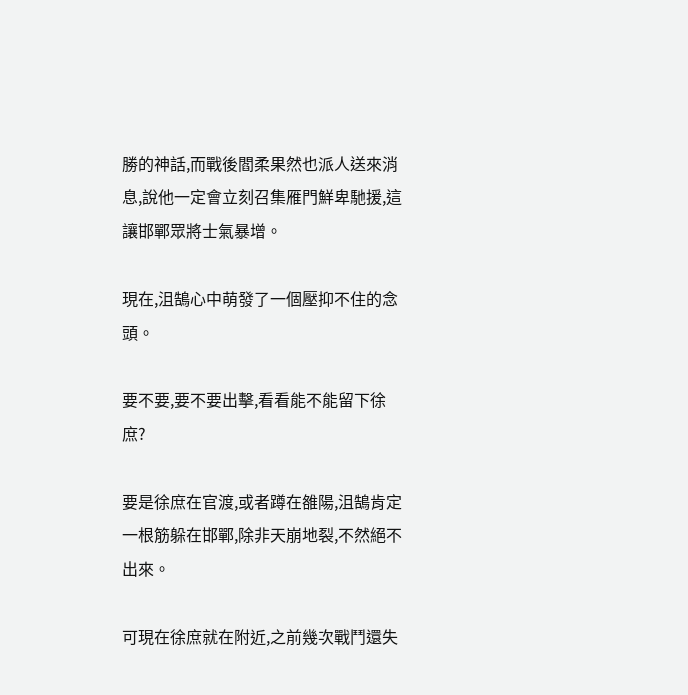勝的神話,而戰後閻柔果然也派人送來消息,說他一定會立刻召集雁門鮮卑馳援,這讓邯鄲眾將士氣暴增。

現在,沮鵠心中萌發了一個壓抑不住的念頭。

要不要,要不要出擊,看看能不能留下徐庶?

要是徐庶在官渡,或者蹲在雒陽,沮鵠肯定一根筋躲在邯鄲,除非天崩地裂,不然絕不出來。

可現在徐庶就在附近,之前幾次戰鬥還失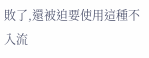敗了,還被迫要使用這種不入流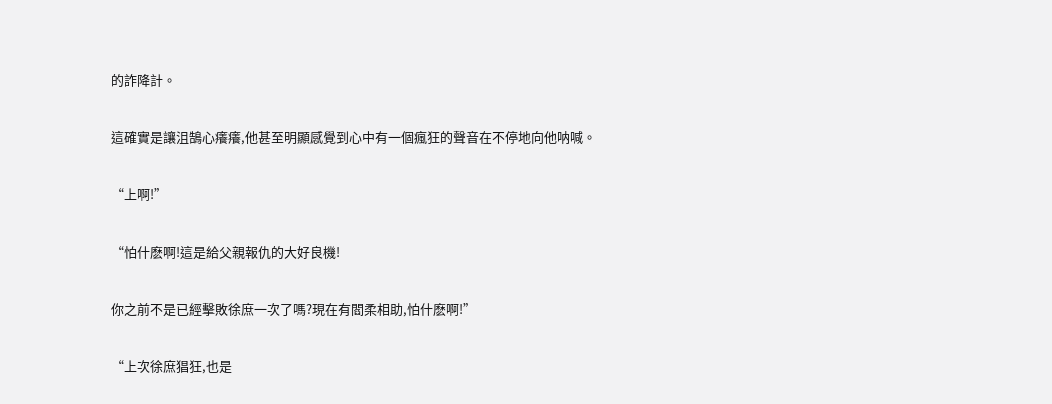的詐降計。

這確實是讓沮鵠心癢癢,他甚至明顯感覺到心中有一個瘋狂的聲音在不停地向他呐喊。

“上啊!”

“怕什麽啊!這是給父親報仇的大好良機!

你之前不是已經擊敗徐庶一次了嗎?現在有閻柔相助,怕什麽啊!”

“上次徐庶猖狂,也是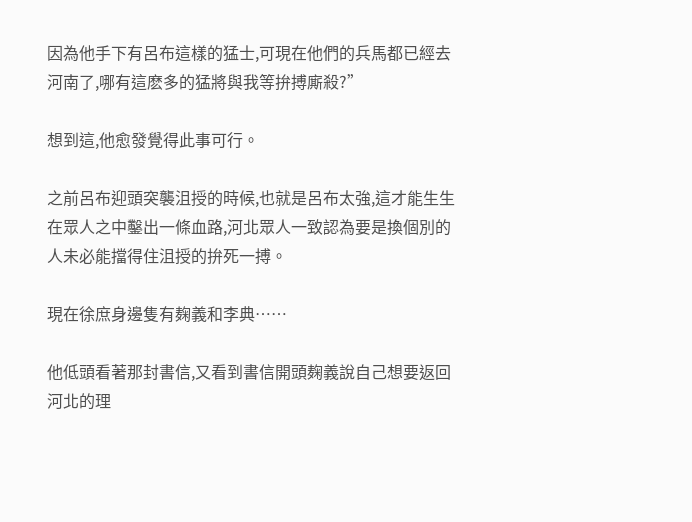因為他手下有呂布這樣的猛士,可現在他們的兵馬都已經去河南了,哪有這麽多的猛將與我等拚搏廝殺?”

想到這,他愈發覺得此事可行。

之前呂布迎頭突襲沮授的時候,也就是呂布太強,這才能生生在眾人之中鑿出一條血路,河北眾人一致認為要是換個別的人未必能擋得住沮授的拚死一搏。

現在徐庶身邊隻有麹義和李典……

他低頭看著那封書信,又看到書信開頭麹義說自己想要返回河北的理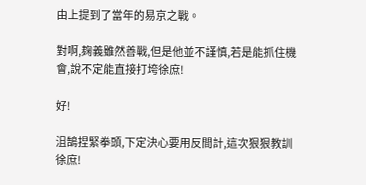由上提到了當年的易京之戰。

對啊,麹義雖然善戰,但是他並不謹慎,若是能抓住機會,說不定能直接打垮徐庶!

好!

沮鵠捏緊拳頭,下定決心要用反間計,這次狠狠教訓徐庶!